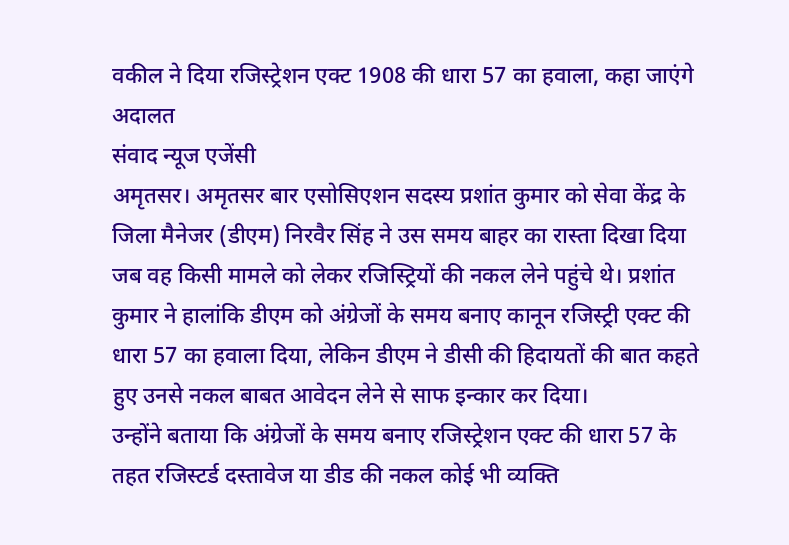वकील ने दिया रजिस्ट्रेशन एक्ट 1908 की धारा 57 का हवाला, कहा जाएंगे अदालत
संवाद न्यूज एजेंसी
अमृतसर। अमृतसर बार एसोसिएशन सदस्य प्रशांत कुमार को सेवा केंद्र के जिला मैनेजर (डीएम) निरवैर सिंह ने उस समय बाहर का रास्ता दिखा दिया जब वह किसी मामले को लेकर रजिस्ट्रियों की नकल लेने पहुंचे थे। प्रशांत कुमार ने हालांकि डीएम को अंग्रेजों के समय बनाए कानून रजिस्ट्री एक्ट की धारा 57 का हवाला दिया, लेकिन डीएम ने डीसी की हिदायतों की बात कहते हुए उनसे नकल बाबत आवेदन लेने से साफ इन्कार कर दिया।
उन्होंने बताया कि अंग्रेजों के समय बनाए रजिस्ट्रेशन एक्ट की धारा 57 के तहत रजिस्टर्ड दस्तावेज या डीड की नकल कोई भी व्यक्ति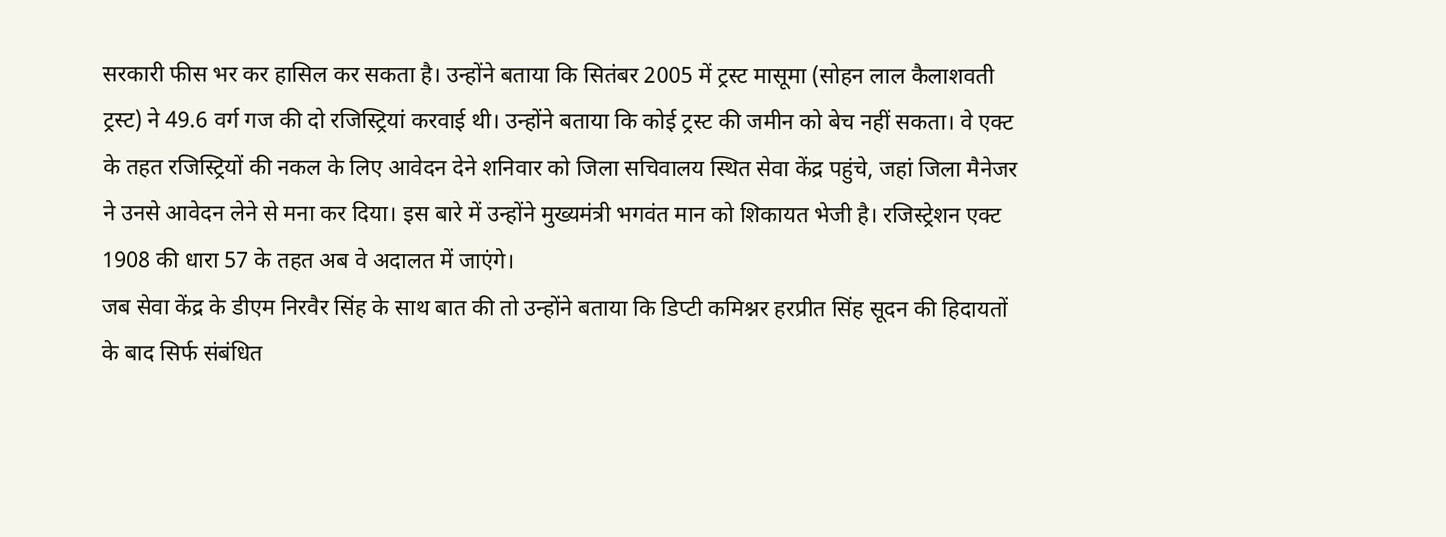सरकारी फीस भर कर हासिल कर सकता है। उन्होंने बताया कि सितंबर 2005 में ट्रस्ट मासूमा (सोहन लाल कैलाशवती ट्रस्ट) ने 49.6 वर्ग गज की दो रजिस्ट्रियां करवाई थी। उन्होंने बताया कि कोई ट्रस्ट की जमीन को बेच नहीं सकता। वे एक्ट के तहत रजिस्ट्रियों की नकल के लिए आवेदन देने शनिवार को जिला सचिवालय स्थित सेवा केंद्र पहुंचे, जहां जिला मैनेजर ने उनसे आवेदन लेने से मना कर दिया। इस बारे में उन्होंने मुख्यमंत्री भगवंत मान को शिकायत भेजी है। रजिस्ट्रेशन एक्ट 1908 की धारा 57 के तहत अब वे अदालत में जाएंगे।
जब सेवा केंद्र के डीएम निरवैर सिंह के साथ बात की तो उन्होंने बताया कि डिप्टी कमिश्नर हरप्रीत सिंह सूदन की हिदायतों के बाद सिर्फ संबंधित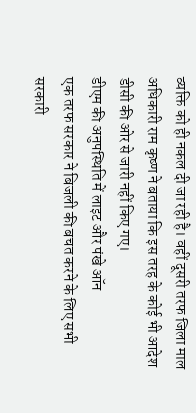व्यक्ति को ही नकल दी जा रही है। वहीं दूसरी तरफ जिला माल अधिकारी राम कृष्ण ने बताया कि इस तरह के कोई भी आदेश डीसी की ओर से जारी नहीं किए गए।
डीएम की अनुपस्थिति में लाइट और पंखे ऑन
एक तरफ सरकार ने बिजली की बचत करने के लिए सभी सरकारी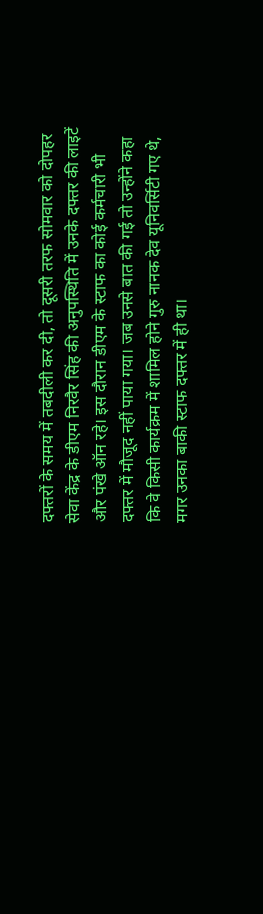दफ्तरों के समय में तबदीली कर दी, तो दूसरी तरफ सोमवार को दोपहर सेवा केंद्र के डीएम निरवैर सिंह की अनुपस्थिति में उनके दफ्तर की लाइटें और पंखे ऑन रहे। इस दौरान डीएम के स्टाफ का कोई कर्मचारी भी दफ्तर में मौजूद नहीं पाया गया। जब उनसे बात की गई तो उन्होंने कहा कि वे किसी कार्यक्रम में शामिल होने गुरु नानक देव यूनिवर्सिटी गए थे, मगर उनका बाकी स्टाफ दफ्तर में ही था।